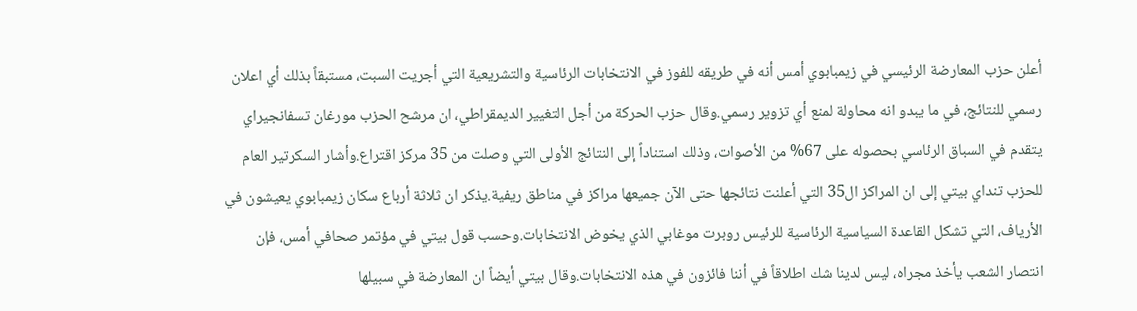أعلن حزب المعارضة الرئيسي في زيمبابوي أمس أنه في طريقه للفوز في الانتخابات الرئاسية والتشريعية التي أجريت السبت، مستبقاً بذلك أي اعلان رسمي للنتائج، في ما يبدو انه محاولة لمنع أي تزوير رسمي.وقال حزب الحركة من أجل التغيير الديمقراطي، ان مرشح الحزب مورغان تسفانجيراي يتقدم في السباق الرئاسي بحصوله على 67% من الأصوات، وذلك استناداً إلى النتائج الأولى التي وصلت من 35 مركز اقتراع.وأشار السكرتير العام للحزب تنداي بيتي إلى ان المراكز ال35 التي أعلنت نتائجها حتى الآن جميعها مراكز في مناطق ريفية.يذكر ان ثلاثة أرباع سكان زيمبابوي يعيشون في الأرياف، التي تشكل القاعدة السياسية الرئاسية للرئيس روبرت موغابي الذي يخوض الانتخابات.وحسب قول بيتي في مؤتمر صحافي أمس، فإن انتصار الشعب يأخذ مجراه، ليس لدينا شك اطلاقاً في أننا فائزون في هذه الانتخابات.وقال بيتي أيضاً ان المعارضة في سبيلها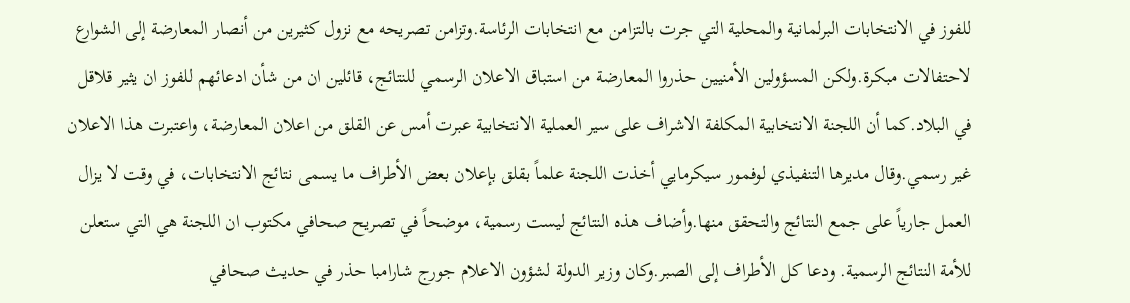للفوز في الانتخابات البرلمانية والمحلية التي جرت بالتزامن مع انتخابات الرئاسة.وتزامن تصريحه مع نزول كثيرين من أنصار المعارضة إلى الشوارع لاحتفالات مبكرة.ولكن المسؤولين الأمنيين حذروا المعارضة من استباق الاعلان الرسمي للنتائج، قائلين ان من شأن ادعائهم للفوز ان يثير قلاقل في البلاد.كما أن اللجنة الانتخابية المكلفة الاشراف على سير العملية الانتخابية عبرت أمس عن القلق من اعلان المعارضة، واعتبرت هذا الاعلان غير رسمي.وقال مديرها التنفيذي لوفمور سيكرمايي أخذت اللجنة علماً بقلق بإعلان بعض الأطراف ما يسمى نتائج الانتخابات، في وقت لا يزال العمل جارياً على جمع النتائج والتحقق منها.وأضاف هذه النتائج ليست رسمية، موضحاً في تصريح صحافي مكتوب ان اللجنة هي التي ستعلن للأمة النتائج الرسمية. ودعا كل الأطراف إلى الصبر.وكان وزير الدولة لشؤون الاعلام جورج شارامبا حذر في حديث صحافي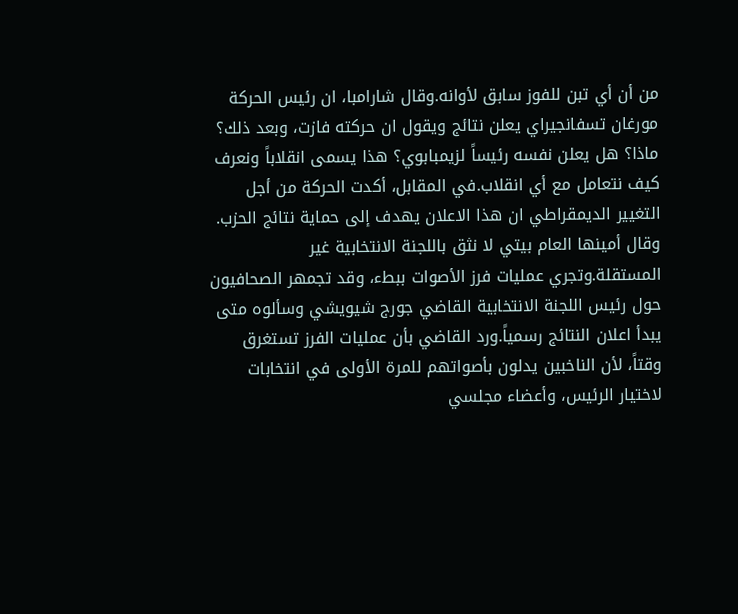من أن أي تبن للفوز سابق لأوانه.وقال شارامبا، ان رئيس الحركة مورغان تسفانجيراي يعلن نتائج ويقول ان حركته فازت، وبعد ذلك؟ ماذا؟ هل يعلن نفسه رئيساً لزيمبابوي؟ هذا يسمى انقلاباً ونعرف كيف نتعامل مع أي انقلاب.في المقابل، أكدت الحركة من أجل التغيير الديمقراطي ان هذا الاعلان يهدف إلى حماية نتائج الحزب. وقال أمينها العام بيتي لا نثق باللجنة الانتخابية غير المستقلة.وتجري عمليات فرز الأصوات ببطء، وقد تجمهر الصحافيون حول رئيس اللجنة الانتخابية القاضي جورج شيويشي وسألوه متى يبدأ اعلان النتائج رسمياً.ورد القاضي بأن عمليات الفرز تستغرق وقتاً، لأن الناخبين يدلون بأصواتهم للمرة الأولى في انتخابات لاختيار الرئيس، وأعضاء مجلسي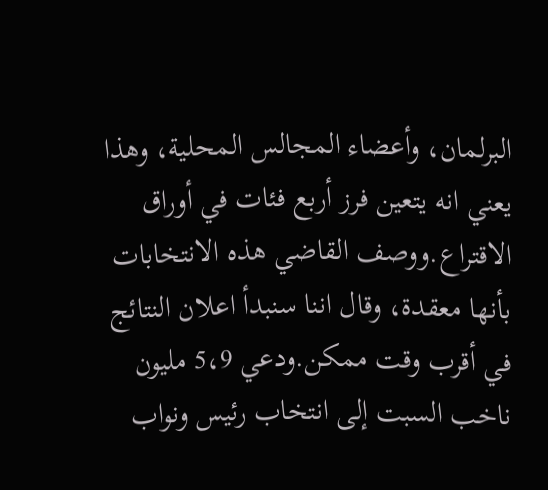البرلمان، وأعضاء المجالس المحلية، وهذا يعني انه يتعين فرز أربع فئات في أوراق الاقتراع.ووصف القاضي هذه الانتخابات بأنها معقدة، وقال اننا سنبدأ اعلان النتائج في أقرب وقت ممكن.ودعي 5،9 مليون ناخب السبت إلى انتخاب رئيس ونواب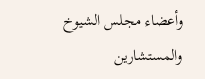وأعضاء مجلس الشيوخ والمستشارين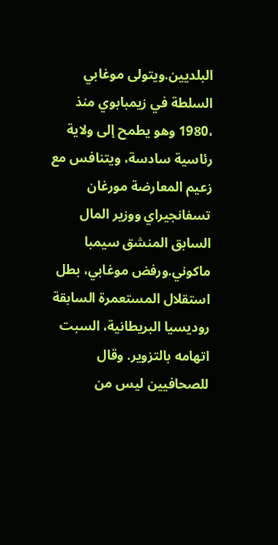البلديين.ويتولى موغابي السلطة في زيمبابوي منذ ،1980 وهو يطمح إلى ولاية رئاسية سادسة، ويتنافس مع زعيم المعارضة مورغان تسفانجيراي ووزير المال السابق المنشق سيمبا ماكوني.ورفض موغابي، بطل استقلال المستعمرة السابقة روديسيا البريطانية، السبت اتهامه بالتزوير. وقال للصحافيين ليس من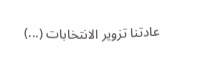عادتنا تزوير الانتخابات (...)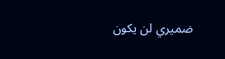ضميري لن يكون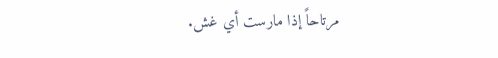مرتاحاً إذا مارست أي غش.